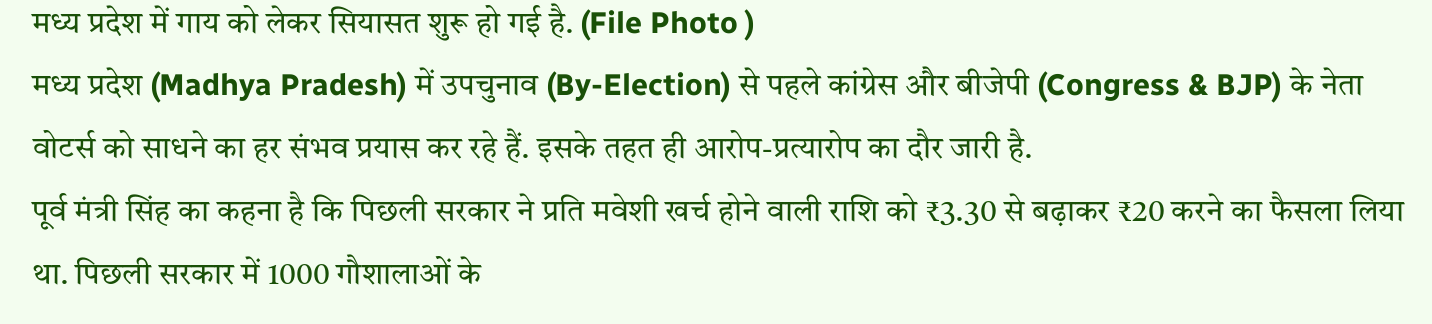मध्य प्रदेश में गाय को लेकर सियासत शुरू हो गई है. (File Photo )
मध्य प्रदेश (Madhya Pradesh) में उपचुनाव (By-Election) से पहले कांग्रेस और बीजेपी (Congress & BJP) के नेता वोटर्स को साधने का हर संभव प्रयास कर रहे हैं. इसके तहत ही आरोप-प्रत्यारोप का दौर जारी है.
पूर्व मंत्री सिंह का कहना है कि पिछली सरकार ने प्रति मवेशी खर्च होने वाली राशि को ₹3.30 से बढ़ाकर ₹20 करने का फैसला लिया था. पिछली सरकार में 1000 गौशालाओं के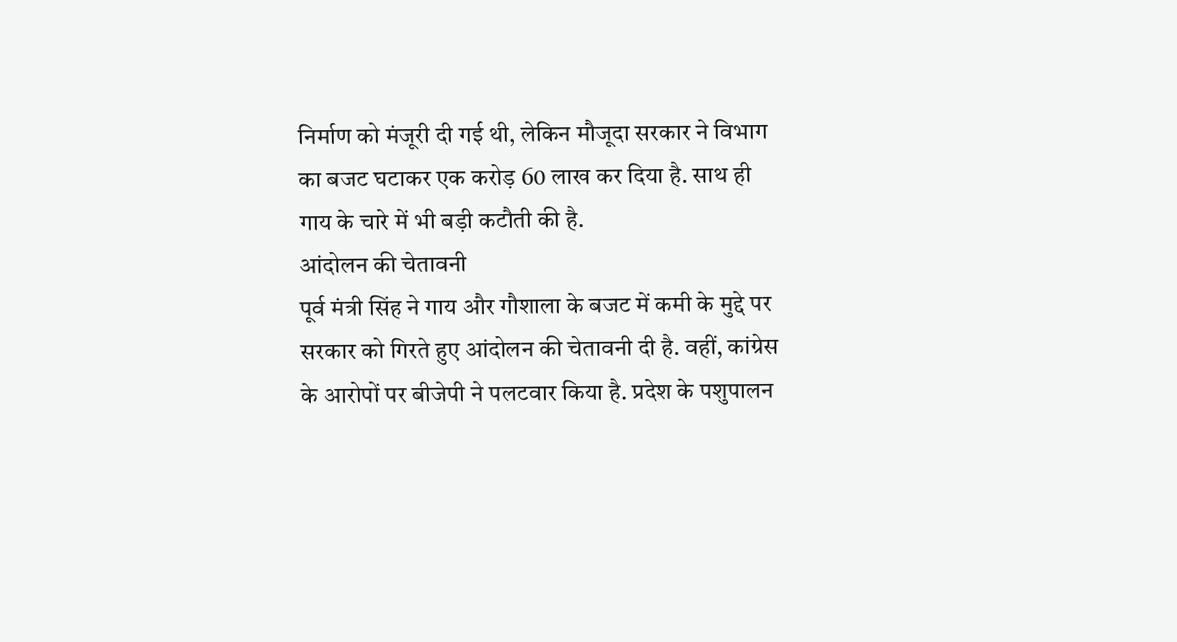निर्माण को मंजूरी दी गई थी, लेकिन मौजूदा सरकार ने विभाग का बजट घटाकर एक करोड़ 60 लाख कर दिया है. साथ ही गाय के चारे में भी बड़ी कटौती की है.
आंदोलन की चेतावनी
पूर्व मंत्री सिंह ने गाय और गौशाला के बजट में कमी के मुद्दे पर सरकार को गिरते हुए आंदोलन की चेतावनी दी है. वहीं, कांग्रेस के आरोपों पर बीजेपी ने पलटवार किया है. प्रदेश के पशुपालन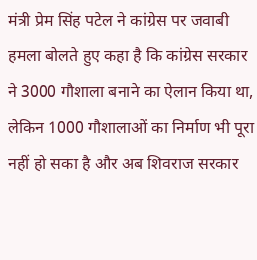मंत्री प्रेम सिंह पटेल ने कांग्रेस पर जवाबी हमला बोलते हुए कहा है कि कांग्रेस सरकार ने 3000 गौशाला बनाने का ऐलान किया था, लेकिन 1000 गौशालाओं का निर्माण भी पूरा नहीं हो सका है और अब शिवराज सरकार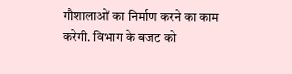गौशालाओं का निर्माण करने का काम करेगी. विभाग के बजट को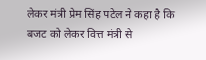लेकर मंत्री प्रेम सिंह पटेल ने कहा है कि बजट को लेकर वित्त मंत्री से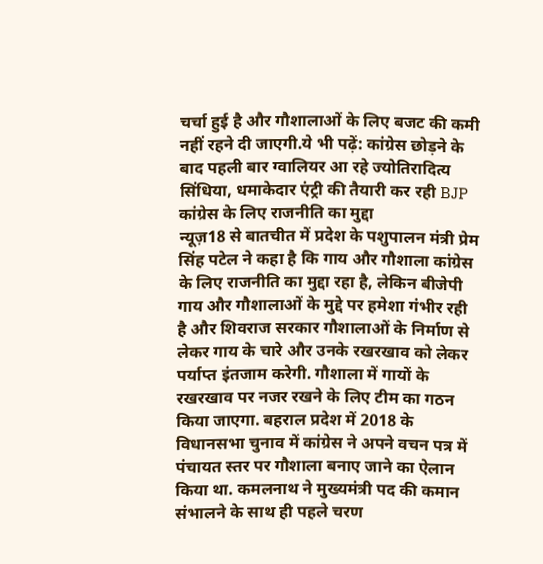चर्चा हुई है और गौशालाओं के लिए बजट की कमी नहीं रहने दी जाएगी.ये भी पढ़ें: कांग्रेस छोड़ने के बाद पहली बार ग्वालियर आ रहे ज्योतिरादित्य सिंधिया, धमाकेदार एंट्री की तैयारी कर रही BJP
कांग्रेस के लिए राजनीति का मुद्दा
न्यूज़18 से बातचीत में प्रदेश के पशुपालन मंत्री प्रेम सिंह पटेल ने कहा है कि गाय और गौशाला कांग्रेस के लिए राजनीति का मुद्दा रहा है, लेकिन बीजेपी गाय और गौशालाओं के मुद्दे पर हमेशा गंभीर रही है और शिवराज सरकार गौशालाओं के निर्माण से लेकर गाय के चारे और उनके रखरखाव को लेकर पर्याप्त इंतजाम करेगी. गौशाला में गायों के रखरखाव पर नजर रखने के लिए टीम का गठन किया जाएगा. बहराल प्रदेश में 2018 के विधानसभा चुनाव में कांग्रेस ने अपने वचन पत्र में पंचायत स्तर पर गौशाला बनाए जाने का ऐलान किया था. कमलनाथ ने मुख्यमंत्री पद की कमान संभालने के साथ ही पहले चरण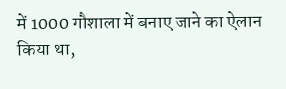में 1000 गौशाला में बनाए जाने का ऐलान किया था,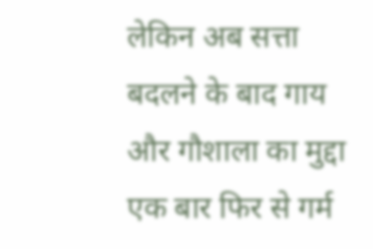लेकिन अब सत्ता बदलने के बाद गाय और गौशाला का मुद्दा एक बार फिर से गर्म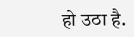हो उठा है.